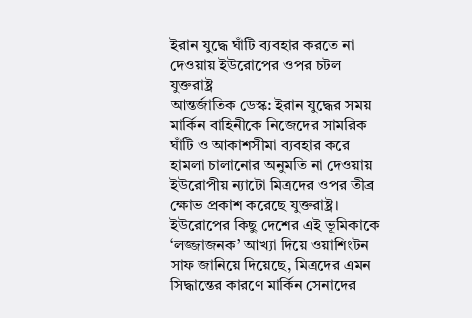ইরান যুদ্ধে ঘাঁটি ব্যবহার করতে না দেওয়ায় ইউরোপের ওপর চটল যুক্তরাষ্ট্র
আন্তর্জাতিক ডেস্ক: ইরান যুদ্ধের সময় মার্কিন বাহিনীকে নিজেদের সামরিক ঘাঁটি ও আকাশসীমা ব্যবহার করে হামলা চালানোর অনুমতি না দেওয়ায় ইউরোপীয় ন্যাটো মিত্রদের ওপর তীব্র ক্ষোভ প্রকাশ করেছে যুক্তরাষ্ট্র। ইউরোপের কিছু দেশের এই ভূমিকাকে ‘লজ্জাজনক’ আখ্যা দিয়ে ওয়াশিংটন সাফ জানিয়ে দিয়েছে, মিত্রদের এমন সিদ্ধান্তের কারণে মার্কিন সেনাদের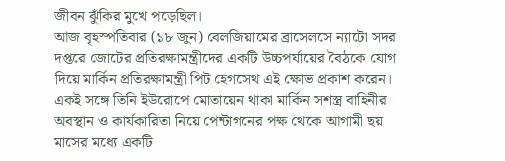জীবন ঝুঁকির মুখে পড়েছিল।
আজ বৃহস্পতিবার (১৮ জুন) বেলজিয়ামের ব্রাসেলসে ন্যাটো সদর দপ্তরে জোটের প্রতিরক্ষামন্ত্রীদের একটি উচ্চপর্যায়ের বৈঠকে যোগ দিয়ে মার্কিন প্রতিরক্ষামন্ত্রী পিট হেগসেথ এই ক্ষোভ প্রকাশ করেন। একই সঙ্গে তিনি ইউরোপে মোতায়েন থাকা মার্কিন সশস্ত্র বাহিনীর অবস্থান ও কার্যকারিতা নিয়ে পেন্টাগনের পক্ষ থেকে আগামী ছয় মাসের মধ্যে একটি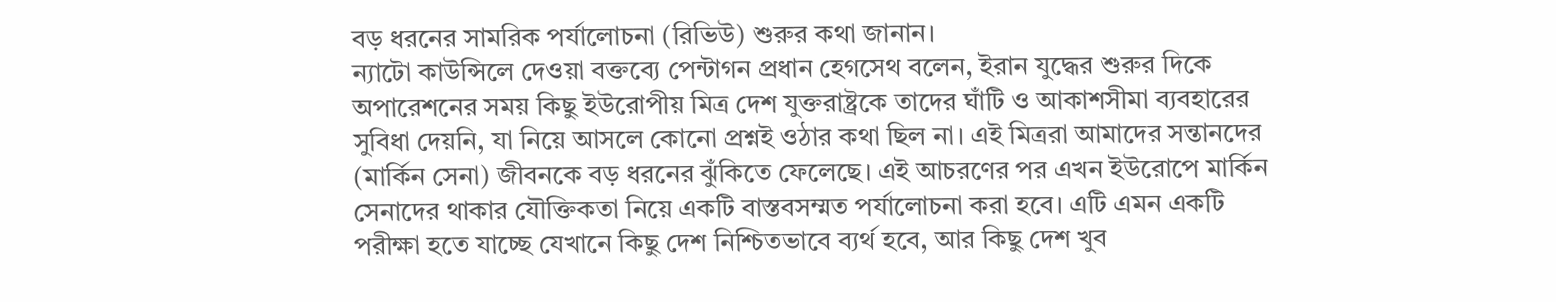বড় ধরনের সামরিক পর্যালোচনা (রিভিউ) শুরুর কথা জানান।
ন্যাটো কাউন্সিলে দেওয়া বক্তব্যে পেন্টাগন প্রধান হেগসেথ বলেন, ইরান যুদ্ধের শুরুর দিকে অপারেশনের সময় কিছু ইউরোপীয় মিত্র দেশ যুক্তরাষ্ট্রকে তাদের ঘাঁটি ও আকাশসীমা ব্যবহারের সুবিধা দেয়নি, যা নিয়ে আসলে কোনো প্রশ্নই ওঠার কথা ছিল না। এই মিত্ররা আমাদের সন্তানদের (মার্কিন সেনা) জীবনকে বড় ধরনের ঝুঁকিতে ফেলেছে। এই আচরণের পর এখন ইউরোপে মার্কিন সেনাদের থাকার যৌক্তিকতা নিয়ে একটি বাস্তবসম্মত পর্যালোচনা করা হবে। এটি এমন একটি পরীক্ষা হতে যাচ্ছে যেখানে কিছু দেশ নিশ্চিতভাবে ব্যর্থ হবে, আর কিছু দেশ খুব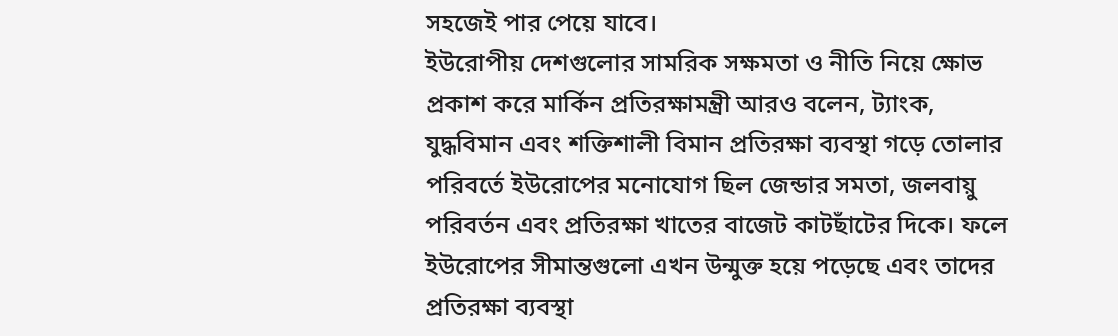সহজেই পার পেয়ে যাবে।
ইউরোপীয় দেশগুলোর সামরিক সক্ষমতা ও নীতি নিয়ে ক্ষোভ প্রকাশ করে মার্কিন প্রতিরক্ষামন্ত্রী আরও বলেন, ট্যাংক, যুদ্ধবিমান এবং শক্তিশালী বিমান প্রতিরক্ষা ব্যবস্থা গড়ে তোলার পরিবর্তে ইউরোপের মনোযোগ ছিল জেন্ডার সমতা, জলবায়ু পরিবর্তন এবং প্রতিরক্ষা খাতের বাজেট কাটছাঁটের দিকে। ফলে ইউরোপের সীমান্তগুলো এখন উন্মুক্ত হয়ে পড়েছে এবং তাদের প্রতিরক্ষা ব্যবস্থা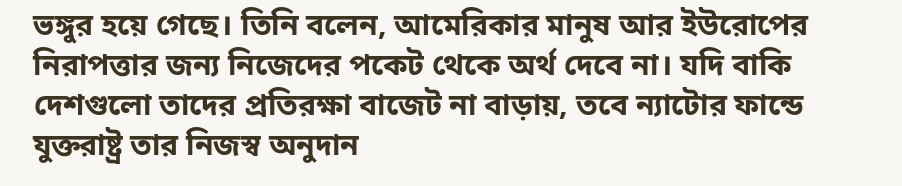ভঙ্গুর হয়ে গেছে। তিনি বলেন, আমেরিকার মানুষ আর ইউরোপের নিরাপত্তার জন্য নিজেদের পকেট থেকে অর্থ দেবে না। যদি বাকি দেশগুলো তাদের প্রতিরক্ষা বাজেট না বাড়ায়, তবে ন্যাটোর ফান্ডে যুক্তরাষ্ট্র তার নিজস্ব অনুদান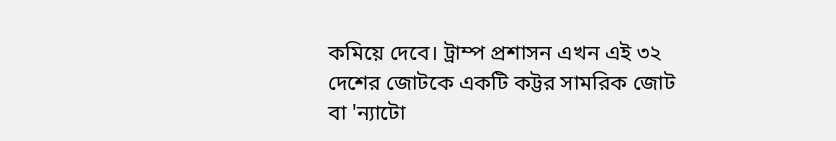কমিয়ে দেবে। ট্রাম্প প্রশাসন এখন এই ৩২ দেশের জোটকে একটি কট্টর সামরিক জোট বা 'ন্যাটো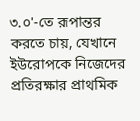৩.০'-তে রূপান্তর করতে চায়, যেখানে ইউরোপকে নিজেদের প্রতিরক্ষার প্রাথমিক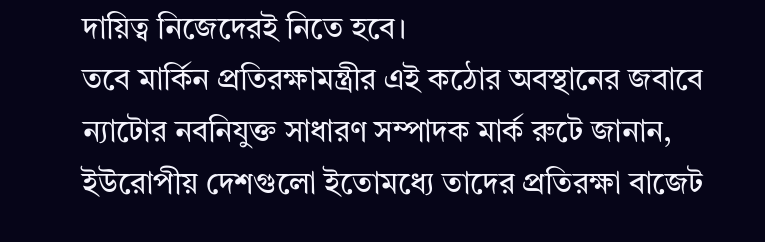দায়িত্ব নিজেদেরই নিতে হবে।
তবে মার্কিন প্রতিরক্ষামন্ত্রীর এই কঠোর অবস্থানের জবাবে ন্যাটোর নবনিযুক্ত সাধারণ সম্পাদক মার্ক রুটে জানান, ইউরোপীয় দেশগুলো ইতোমধ্যে তাদের প্রতিরক্ষা বাজেট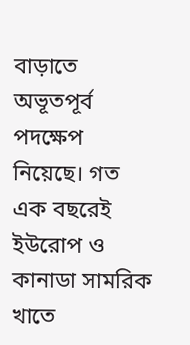বাড়াতে অভূতপূর্ব পদক্ষেপ নিয়েছে। গত এক বছরেই ইউরোপ ও কানাডা সামরিক খাতে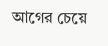আগের চেয়ে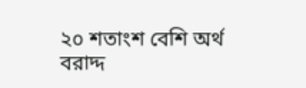২০ শতাংশ বেশি অর্থ বরাদ্দ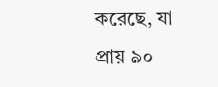করেছে, যা প্রায় ৯০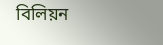বিলিয়ন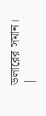ডলারের সমান।
|